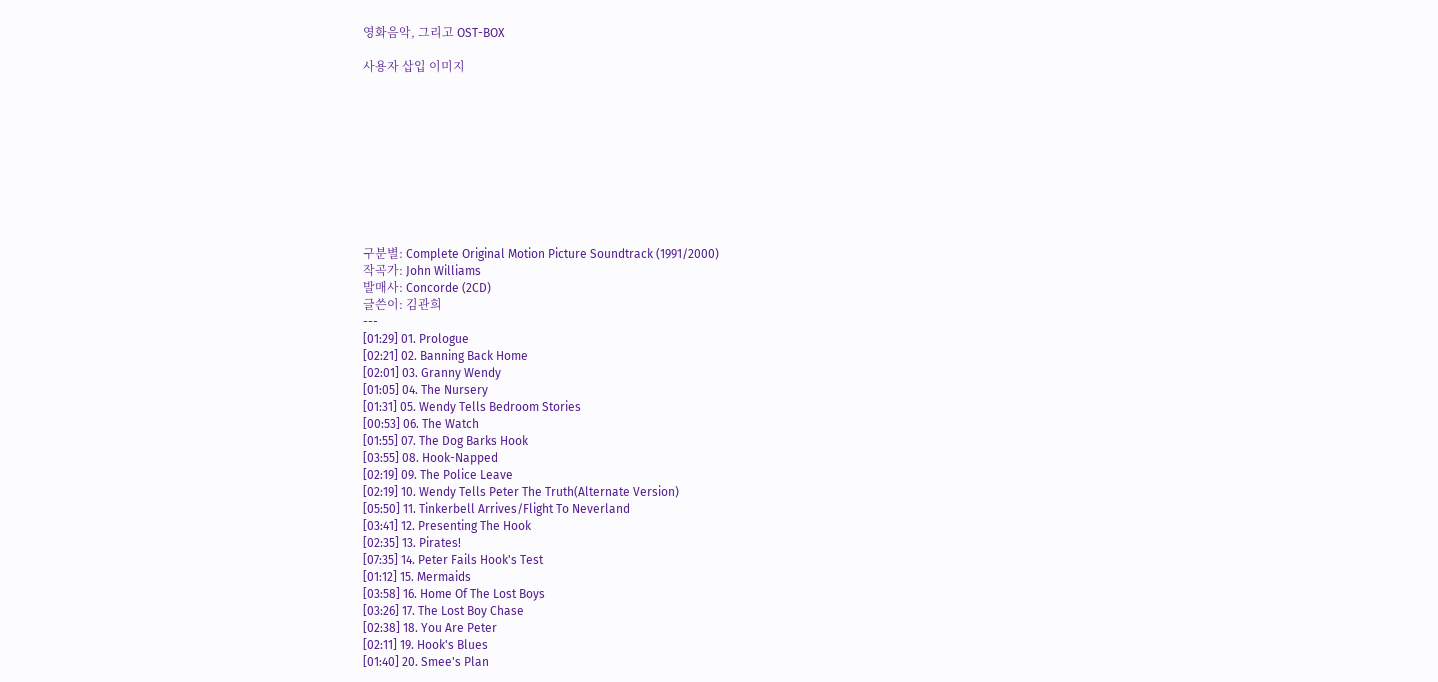영화음악, 그리고 OST-BOX

사용자 삽입 이미지










구분별: Complete Original Motion Picture Soundtrack (1991/2000)
작곡가: John Williams
발매사: Concorde (2CD)
글쓴이: 김관희
---
[01:29] 01. Prologue
[02:21] 02. Banning Back Home
[02:01] 03. Granny Wendy
[01:05] 04. The Nursery
[01:31] 05. Wendy Tells Bedroom Stories
[00:53] 06. The Watch
[01:55] 07. The Dog Barks Hook
[03:55] 08. Hook-Napped
[02:19] 09. The Police Leave
[02:19] 10. Wendy Tells Peter The Truth(Alternate Version)
[05:50] 11. Tinkerbell Arrives/Flight To Neverland
[03:41] 12. Presenting The Hook
[02:35] 13. Pirates!
[07:35] 14. Peter Fails Hook's Test
[01:12] 15. Mermaids
[03:58] 16. Home Of The Lost Boys
[03:26] 17. The Lost Boy Chase
[02:38] 18. You Are Peter
[02:11] 19. Hook's Blues
[01:40] 20. Smee's Plan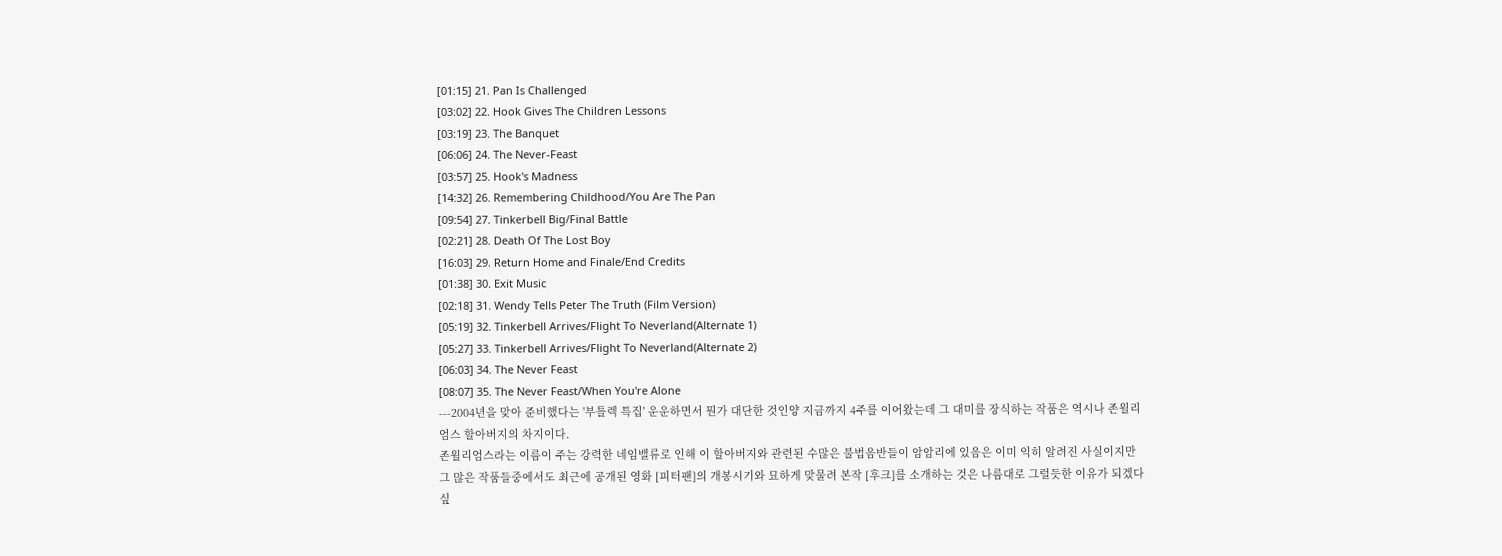[01:15] 21. Pan Is Challenged
[03:02] 22. Hook Gives The Children Lessons
[03:19] 23. The Banquet
[06:06] 24. The Never-Feast
[03:57] 25. Hook's Madness
[14:32] 26. Remembering Childhood/You Are The Pan
[09:54] 27. Tinkerbell Big/Final Battle
[02:21] 28. Death Of The Lost Boy
[16:03] 29. Return Home and Finale/End Credits
[01:38] 30. Exit Music
[02:18] 31. Wendy Tells Peter The Truth (Film Version)
[05:19] 32. Tinkerbell Arrives/Flight To Neverland(Alternate 1)
[05:27] 33. Tinkerbell Arrives/Flight To Neverland(Alternate 2)
[06:03] 34. The Never Feast
[08:07] 35. The Never Feast/When You're Alone
---2004년을 맞아 준비했다는 '부틀렉 특집' 운운하면서 뭔가 대단한 것인양 지금까지 4주를 이어왔는데 그 대미를 장식하는 작품은 역시나 존윌리엄스 할아버지의 차지이다.
존윌리엄스라는 이름이 주는 강력한 네임밸류로 인해 이 할아버지와 관련된 수많은 불법음반들이 암암리에 있음은 이미 익히 알려진 사실이지만 그 많은 작품들중에서도 최근에 공개된 영화 [피터팬]의 개봉시기와 묘하게 맞물려 본작 [후크]를 소개하는 것은 나름대로 그럴듯한 이유가 되겠다 싶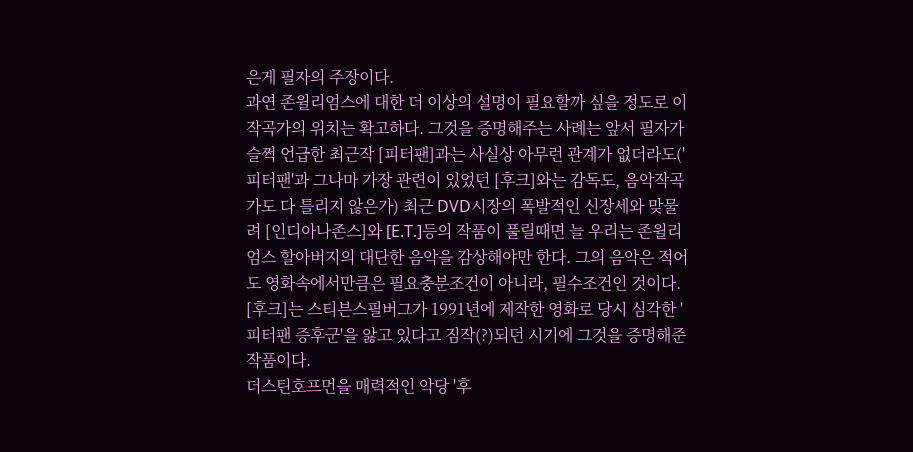은게 필자의 주장이다.
과연 존윌리엄스에 대한 더 이상의 설명이 필요할까 싶을 정도로 이 작곡가의 위치는 확고하다. 그것을 증명해주는 사례는 앞서 필자가 슬쩍 언급한 최근작 [피터팬]과는 사실상 아무런 관계가 없더라도('피터팬'과 그나마 가장 관련이 있었던 [후크]와는 감독도, 음악작곡가도 다 틀리지 않은가) 최근 DVD시장의 폭발적인 신장세와 맞물려 [인디아나존스]와 [E.T.]등의 작품이 풀릴때면 늘 우리는 존윌리엄스 할아버지의 대단한 음악을 감상해야만 한다. 그의 음악은 적어도 영화속에서만큼은 필요충분조건이 아니라, 필수조건인 것이다.
[후크]는 스티븐스필버그가 1991년에 제작한 영화로 당시 심각한 '피터팬 증후군'을 앓고 있다고 짐작(?)되던 시기에 그것을 증명해준 작품이다.
더스틴호프먼을 매력적인 악당 '후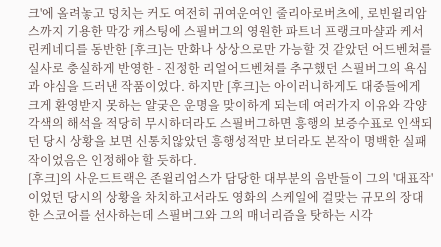크'에 올려놓고 덩치는 커도 여전히 귀여운여인 줄리아로버츠에, 로빈윌리암스까지 기용한 막강 캐스팅에 스필버그의 영원한 파트너 프랭크마샬과 케서린케네디를 동반한 [후크]는 만화나 상상으로만 가능할 것 같았던 어드벤쳐를 실사로 충실하게 반영한 - 진정한 리얼어드벤쳐를 추구했던 스필버그의 욕심과 야심을 드러낸 작품이었다. 하지만 [후크]는 아이러니하게도 대중들에게 크게 환영받지 못하는 얄궂은 운명을 맞이하게 되는데 여러가지 이유와 각양각색의 해석을 적당히 무시하더라도 스필버그하면 흥행의 보증수표로 인색되던 당시 상황을 보면 신통치않았던 흥행성적만 보더라도 본작이 명백한 실패작이었음은 인정해야 할 듯하다.
[후크]의 사운드트랙은 존윌리엄스가 담당한 대부분의 음반들이 그의 '대표작'이었던 당시의 상황을 차치하고서라도 영화의 스케일에 걸맞는 규모의 장대한 스코어를 선사하는데 스필버그와 그의 매너리즘을 탓하는 시각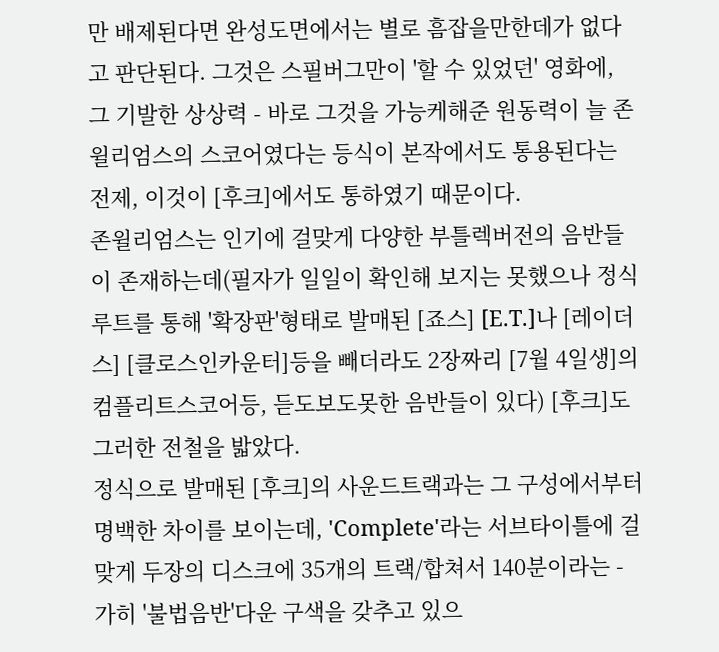만 배제된다면 완성도면에서는 별로 흠잡을만한데가 없다고 판단된다. 그것은 스필버그만이 '할 수 있었던' 영화에, 그 기발한 상상력 - 바로 그것을 가능케해준 원동력이 늘 존윌리엄스의 스코어였다는 등식이 본작에서도 통용된다는 전제, 이것이 [후크]에서도 통하였기 때문이다.
존윌리엄스는 인기에 걸맞게 다양한 부틀렉버전의 음반들이 존재하는데(필자가 일일이 확인해 보지는 못했으나 정식루트를 통해 '확장판'형태로 발매된 [죠스] [E.T.]나 [레이더스] [클로스인카운터]등을 빼더라도 2장짜리 [7월 4일생]의 컴플리트스코어등, 듣도보도못한 음반들이 있다) [후크]도 그러한 전철을 밟았다.
정식으로 발매된 [후크]의 사운드트랙과는 그 구성에서부터 명백한 차이를 보이는데, 'Complete'라는 서브타이틀에 걸맞게 두장의 디스크에 35개의 트랙/합쳐서 140분이라는 - 가히 '불법음반'다운 구색을 갖추고 있으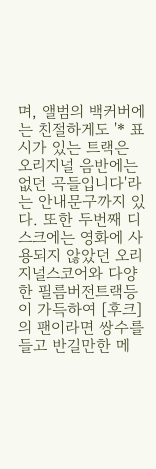며, 앨범의 백커버에는 친절하게도 '* 표시가 있는 트랙은 오리지널 음반에는 없던 곡들입니다'라는 안내문구까지 있다. 또한 두번째 디스크에는 영화에 사용되지 않았던 오리지널스코어와 다양한 필름버전트랙등이 가득하여 [후크]의 팬이라면 쌍수를 들고 반길만한 메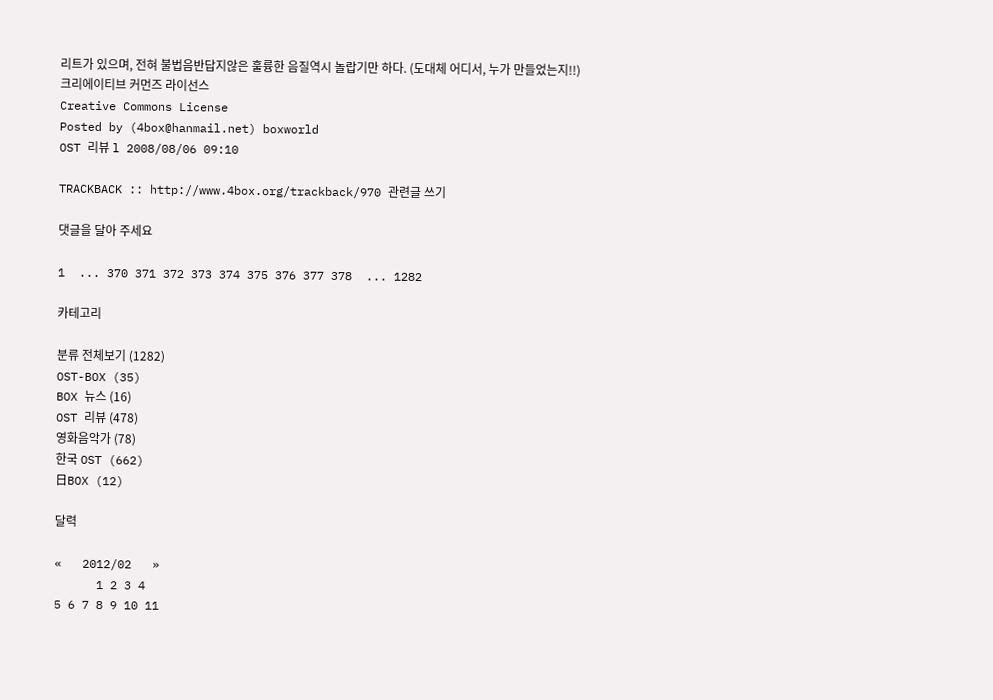리트가 있으며, 전혀 불법음반답지않은 훌륭한 음질역시 놀랍기만 하다. (도대체 어디서, 누가 만들었는지!!)
크리에이티브 커먼즈 라이선스
Creative Commons License
Posted by (4box@hanmail.net) boxworld
OST 리뷰 l 2008/08/06 09:10

TRACKBACK :: http://www.4box.org/trackback/970 관련글 쓰기

댓글을 달아 주세요

1  ... 370 371 372 373 374 375 376 377 378  ... 1282

카테고리

분류 전체보기 (1282)
OST-BOX (35)
BOX 뉴스 (16)
OST 리뷰 (478)
영화음악가 (78)
한국 OST (662)
日BOX (12)

달력

«   2012/02   »
      1 2 3 4
5 6 7 8 9 10 11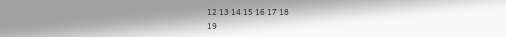12 13 14 15 16 17 18
19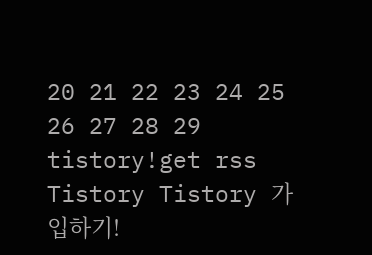20 21 22 23 24 25
26 27 28 29
tistory!get rss Tistory Tistory 가입하기!